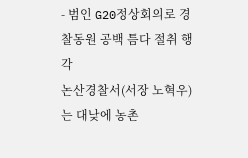- 범인 G20정상회의로 경찰동원 공백 틈다 절취 행각
논산경찰서(서장 노혁우)는 대낮에 농촌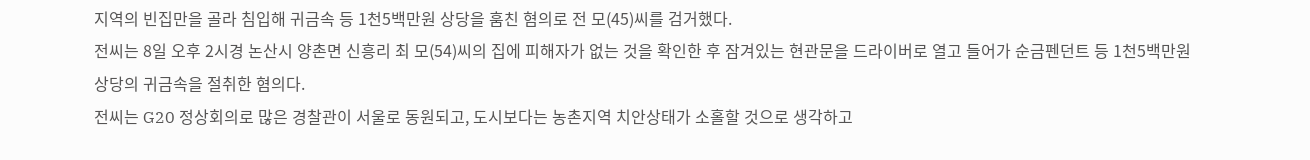지역의 빈집만을 골라 침입해 귀금속 등 1천5백만원 상당을 훔친 혐의로 전 모(45)씨를 검거했다.
전씨는 8일 오후 2시경 논산시 양촌면 신흥리 최 모(54)씨의 집에 피해자가 없는 것을 확인한 후 잠겨있는 현관문을 드라이버로 열고 들어가 순금펜던트 등 1천5백만원 상당의 귀금속을 절취한 혐의다.
전씨는 G20 정상회의로 많은 경찰관이 서울로 동원되고, 도시보다는 농촌지역 치안상태가 소홀할 것으로 생각하고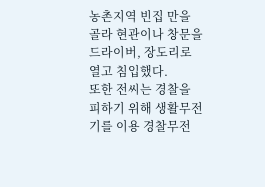농촌지역 빈집 만을 골라 현관이나 창문을 드라이버, 장도리로 열고 침입했다.
또한 전씨는 경찰을 피하기 위해 생활무전기를 이용 경찰무전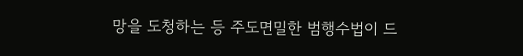망을 도청하는 등 주도면밀한 범행수법이 드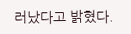러났다고 밝혔다.